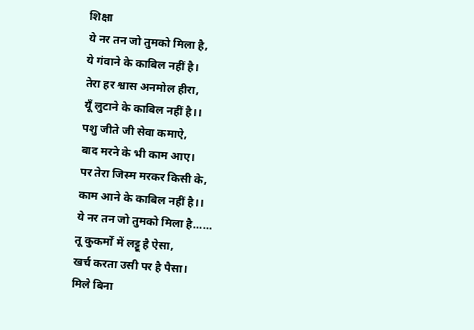शिक्षा
ये नर तन जो तुमको मिला है,
ये गंवाने के काबिल नहीं है।
तेरा हर श्वास अनमोल हीरा,
यूँ लुटाने के काबिल नहीं है।।
पशु जीते जी सेवा कमाऐ,
बाद मरने के भी काम आए।
पर तेरा जिस्म मरकर किसी के,
काम आने के काबिल नहीं है।।
ये नर तन जो तुमको मिला है……
तू कुकर्मों में लट्टू है ऐसा,
खर्च करता उसी पर है पैसा।
मिले बिना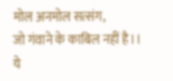मोल अनमोल सत्संग,
जो गंवाने के काबिल नहीं है।।
ये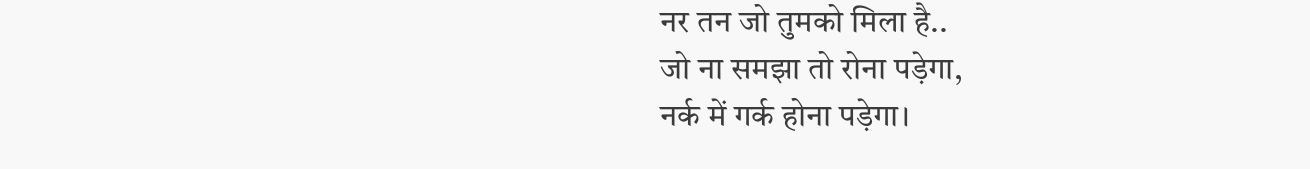नर तन जो तुमको मिला है..
जो ना समझा तो रोना पड़ेगा,
नर्क में गर्क होना पड़ेगा।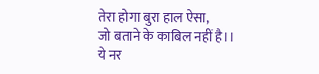तेरा होगा बुरा हाल ऐसा,
जो बताने के काबिल नहीं है।।
ये नर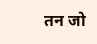तन जो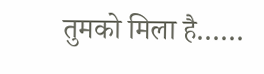तुमको मिला है……